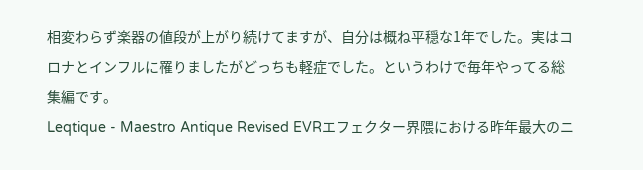相変わらず楽器の値段が上がり続けてますが、自分は概ね平穏な1年でした。実はコロナとインフルに罹りましたがどっちも軽症でした。というわけで毎年やってる総集編です。
Leqtique - Maestro Antique Revised EVRエフェクター界隈における昨年最大のニ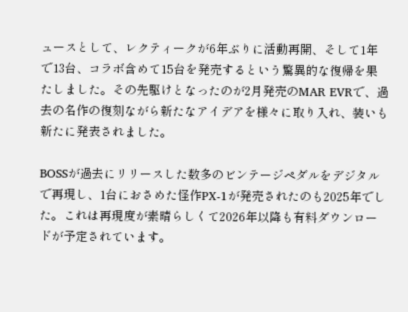ュースとして、レクティークが6年ぶりに活動再開、そして1年で13台、コラボ含めて15台を発売するという驚異的な復帰を果たしました。その先駆けとなったのが2月発売のMAR EVRで、過去の名作の復刻ながら新たなアイデアを様々に取り入れ、装いも新たに発表されました。

BOSSが過去にリリースした数多のビンテージペダルをデジタルで再現し、1台におさめた怪作PX-1が発売されたのも2025年でした。これは再現度が素晴らしくて2026年以降も有料ダウンロードが予定されています。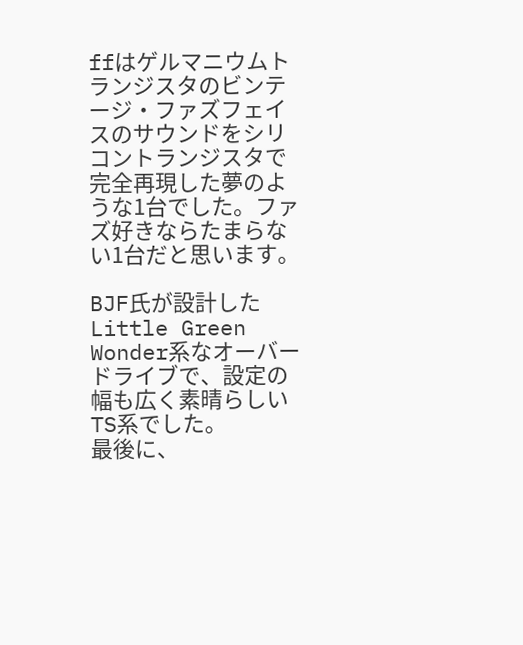ffはゲルマニウムトランジスタのビンテージ・ファズフェイスのサウンドをシリコントランジスタで完全再現した夢のような1台でした。ファズ好きならたまらない1台だと思います。

BJF氏が設計したLittle Green Wonder系なオーバードライブで、設定の幅も広く素晴らしいTS系でした。
最後に、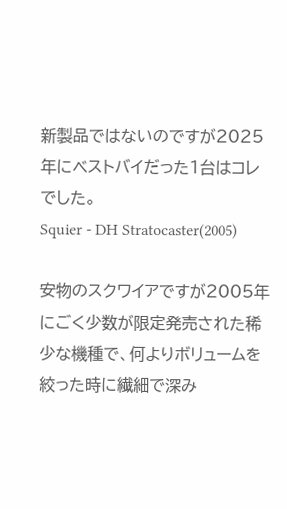新製品ではないのですが2025年にベストバイだった1台はコレでした。
Squier - DH Stratocaster(2005)

安物のスクワイアですが2005年にごく少数が限定発売された稀少な機種で、何よりボリュームを絞った時に繊細で深み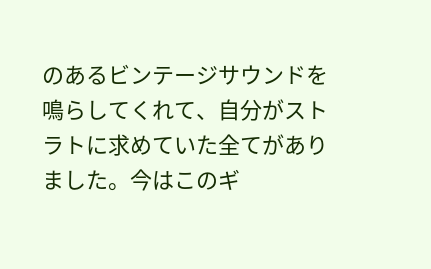のあるビンテージサウンドを鳴らしてくれて、自分がストラトに求めていた全てがありました。今はこのギ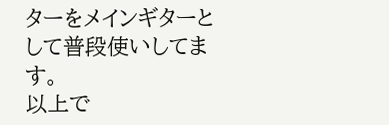ターをメインギターとして普段使いしてます。
以上で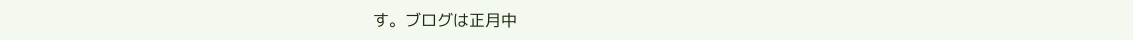す。ブログは正月中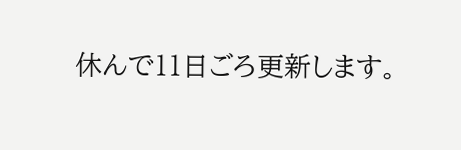休んで11日ごろ更新します。